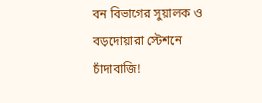বন বিভাগের সুয়ালক ও বড়দোয়ারা স্টেশনে চাঁদাবাজি!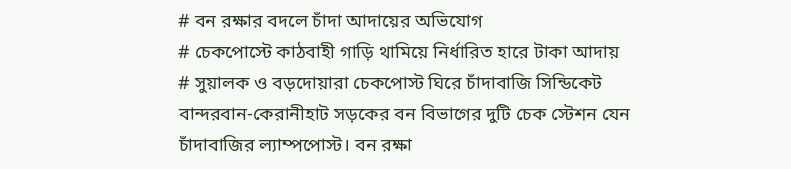# বন রক্ষার বদলে চাঁদা আদায়ের অভিযোগ
# চেকপোস্টে কাঠবাহী গাড়ি থামিয়ে নির্ধারিত হারে টাকা আদায়
# সুয়ালক ও বড়দোয়ারা চেকপোস্ট ঘিরে চাঁদাবাজি সিন্ডিকেট
বান্দরবান-কেরানীহাট সড়কের বন বিভাগের দুটি চেক স্টেশন যেন চাঁদাবাজির ল্যাম্পপোস্ট। বন রক্ষা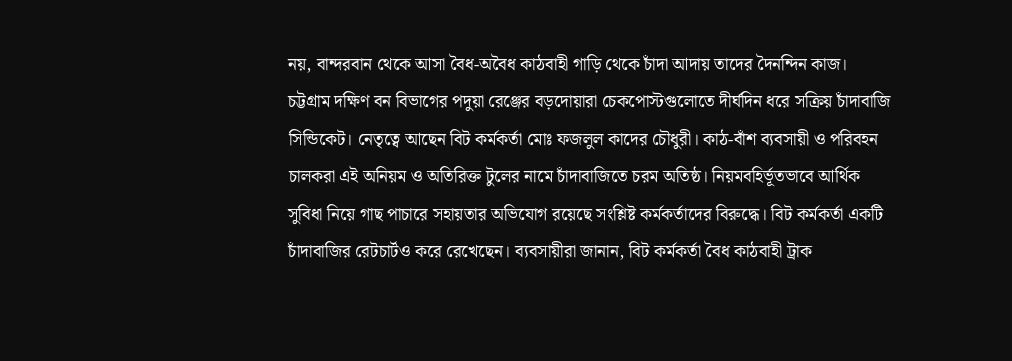নয়, বান্দরবান থেকে আসা বৈধ-অবৈধ কাঠবাহী গাড়ি থেকে চাঁদা আদায় তাদের দৈনন্দিন কাজ।
চট্টগ্রাম দক্ষিণ বন বিভাগের পদুয়া রেঞ্জের বড়দোয়ারা চেকপোস্টগুলোতে দীর্ঘদিন ধরে সক্রিয় চাঁদাবাজি সিন্ডিকেট। নেতৃত্বে আছেন বিট কর্মকর্তা মোঃ ফজলুল কাদের চৌধুরী। কাঠ-বাঁশ ব্যবসায়ী ও পরিবহন চালকরা এই অনিয়ম ও অতিরিক্ত টুলের নামে চাঁদাবাজিতে চরম অতিষ্ঠ। নিয়মবহির্ভূতভাবে আর্থিক সুবিধা নিয়ে গাছ পাচারে সহায়তার অভিযোগ রয়েছে সংশ্লিষ্ট কর্মকর্তাদের বিরুদ্ধে। বিট কর্মকর্তা একটি চাঁদাবাজির রেটচার্টও করে রেখেছেন। ব্যবসায়ীরা জানান, বিট কর্মকর্তা বৈধ কাঠবাহী ট্রাক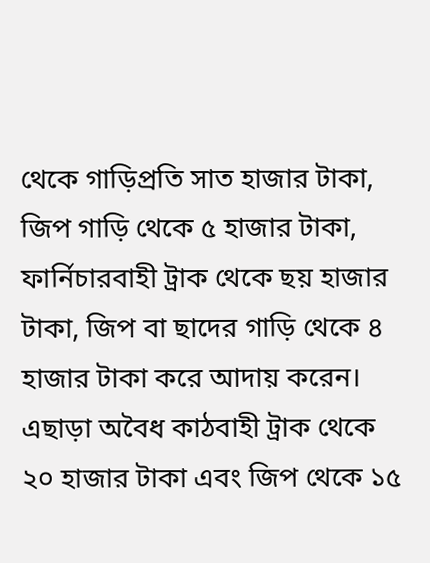থেকে গাড়িপ্রতি সাত হাজার টাকা, জিপ গাড়ি থেকে ৫ হাজার টাকা, ফার্নিচারবাহী ট্রাক থেকে ছয় হাজার টাকা, জিপ বা ছাদের গাড়ি থেকে ৪ হাজার টাকা করে আদায় করেন। এছাড়া অবৈধ কাঠবাহী ট্রাক থেকে ২০ হাজার টাকা এবং জিপ থেকে ১৫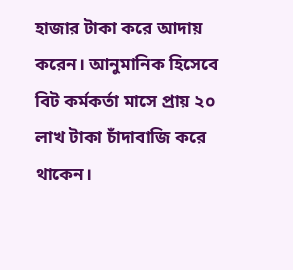হাজার টাকা করে আদায় করেন। আনুমানিক হিসেবে বিট কর্মকর্তা মাসে প্রায় ২০ লাখ টাকা চাঁদাবাজি করে থাকেন।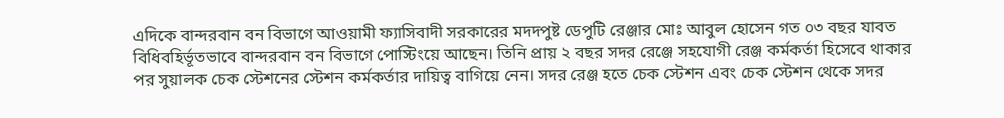এদিকে বান্দরবান বন বিভাগে আওয়ামী ফ্যাসিবাদী সরকারের মদদপুষ্ট ডেপুটি রেঞ্জার মোঃ আবুল হোসেন গত ০৩ বছর যাবত বিধিবহির্ভূতভাবে বান্দরবান বন বিভাগে পোস্টিংয়ে আছেন। তিনি প্রায় ২ বছর সদর রেঞ্জে সহযোগী রেঞ্জ কর্মকর্তা হিসেবে থাকার পর সুয়ালক চেক স্টেশনের স্টেশন কর্মকর্তার দায়িত্ব বাগিয়ে নেন। সদর রেঞ্জ হতে চেক স্টেশন এবং চেক স্টেশন থেকে সদর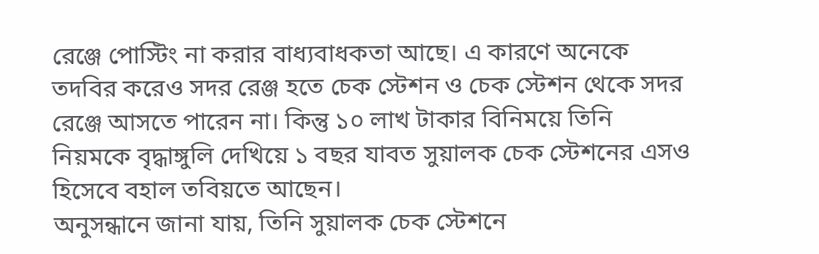রেঞ্জে পোস্টিং না করার বাধ্যবাধকতা আছে। এ কারণে অনেকে তদবির করেও সদর রেঞ্জ হতে চেক স্টেশন ও চেক স্টেশন থেকে সদর রেঞ্জে আসতে পারেন না। কিন্তু ১০ লাখ টাকার বিনিময়ে তিনি নিয়মকে বৃদ্ধাঙ্গুলি দেখিয়ে ১ বছর যাবত সুয়ালক চেক স্টেশনের এসও হিসেবে বহাল তবিয়তে আছেন।
অনুসন্ধানে জানা যায়, তিনি সুয়ালক চেক স্টেশনে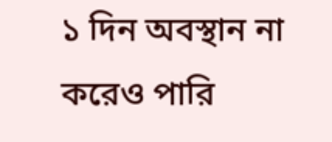১ দিন অবস্থান না করেও পারি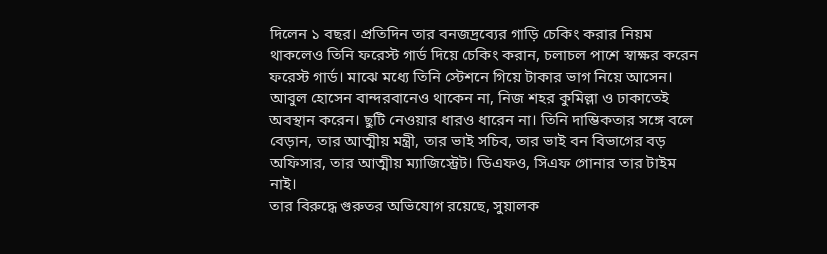দিলেন ১ বছর। প্রতিদিন তার বনজদ্রব্যের গাড়ি চেকিং করার নিয়ম থাকলেও তিনি ফরেস্ট গার্ড দিয়ে চেকিং করান, চলাচল পাশে স্বাক্ষর করেন ফরেস্ট গার্ড। মাঝে মধ্যে তিনি স্টেশনে গিয়ে টাকার ভাগ নিয়ে আসেন। আবুল হোসেন বান্দরবানেও থাকেন না, নিজ শহর কুমিল্লা ও ঢাকাতেই অবস্থান করেন। ছুটি নেওয়ার ধারও ধারেন না। তিনি দাম্ভিকতার সঙ্গে বলে বেড়ান, তার আত্মীয় মন্ত্রী, তার ভাই সচিব, তার ভাই বন বিভাগের বড় অফিসার, তার আত্মীয় ম্যাজিস্ট্রেট। ডিএফও, সিএফ গোনার তার টাইম নাই।
তার বিরুদ্ধে গুরুতর অভিযোগ রয়েছে, সুয়ালক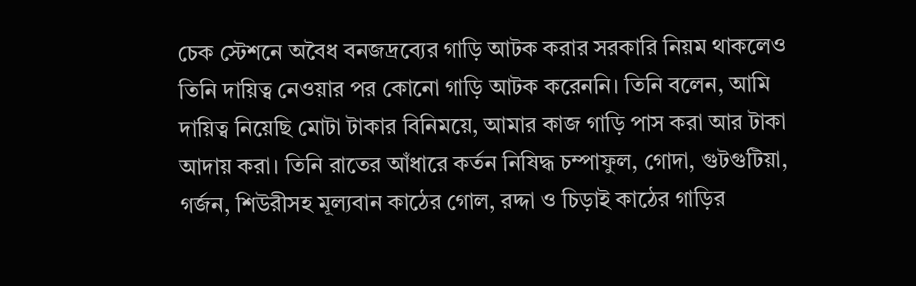চেক স্টেশনে অবৈধ বনজদ্রব্যের গাড়ি আটক করার সরকারি নিয়ম থাকলেও তিনি দায়িত্ব নেওয়ার পর কোনো গাড়ি আটক করেননি। তিনি বলেন, আমি দায়িত্ব নিয়েছি মোটা টাকার বিনিময়ে, আমার কাজ গাড়ি পাস করা আর টাকা আদায় করা। তিনি রাতের আঁধারে কর্তন নিষিদ্ধ চম্পাফুল, গোদা, গুটগুটিয়া, গর্জন, শিউরীসহ মূল্যবান কাঠের গোল, রদ্দা ও চিড়াই কাঠের গাড়ির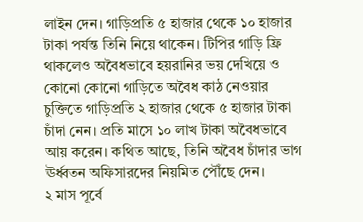লাইন দেন। গাড়িপ্রতি ৫ হাজার থেকে ১০ হাজার টাকা পর্যন্ত তিনি নিয়ে থাকেন। টিপির গাড়ি ফ্রি থাকলেও অবৈধভাবে হয়রানির ভয় দেখিয়ে ও কোনো কোনো গাড়িতে অবৈধ কাঠ নেওয়ার চুক্তিতে গাড়িপ্রতি ২ হাজার থেকে ৫ হাজার টাকা চাঁদা নেন। প্রতি মাসে ১০ লাখ টাকা অবৈধভাবে আয় করেন। কথিত আছে, তিনি অবৈধ চাঁদার ভাগ ঊর্ধ্বতন অফিসারদের নিয়মিত পৌঁছে দেন।
২ মাস পূর্বে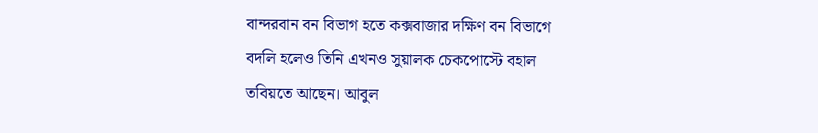বান্দরবান বন বিভাগ হতে কক্সবাজার দক্ষিণ বন বিভাগে বদলি হলেও তিনি এখনও সুয়ালক চেকপোস্টে বহাল তবিয়তে আছেন। আবুল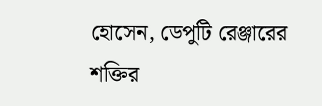হোসেন, ডেপুটি রেঞ্জারের শক্তির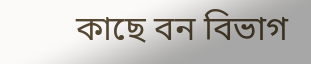কাছে বন বিভাগ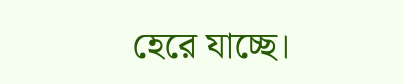হেরে যাচ্ছে।